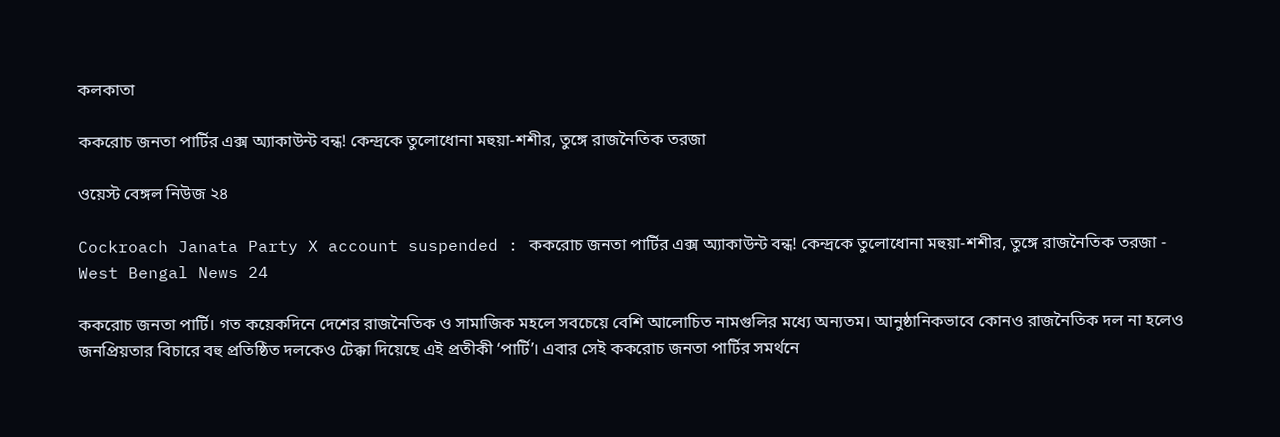কলকাতা

ককরোচ জনতা পার্টির এক্স অ্যাকাউন্ট বন্ধ! কেন্দ্রকে তুলোধোনা মহুয়া-শশীর, তুঙ্গে রাজনৈতিক তরজা

ওয়েস্ট বেঙ্গল নিউজ ২৪

Cockroach Janata Party X account suspended : ককরোচ জনতা পার্টির এক্স অ্যাকাউন্ট বন্ধ! কেন্দ্রকে তুলোধোনা মহুয়া-শশীর, তুঙ্গে রাজনৈতিক তরজা - West Bengal News 24

ককরোচ জনতা পার্টি। গত কয়েকদিনে দেশের রাজনৈতিক ও সামাজিক মহলে সবচেয়ে বেশি আলোচিত নামগুলির মধ্যে অন্যতম। আনুষ্ঠানিকভাবে কোনও রাজনৈতিক দল না হলেও জনপ্রিয়তার বিচারে বহু প্রতিষ্ঠিত দলকেও টেক্কা দিয়েছে এই প্রতীকী ‘পার্টি’। এবার সেই ককরোচ জনতা পার্টির সমর্থনে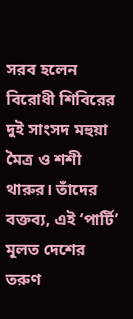সরব হলেন বিরোধী শিবিরের দুই সাংসদ মহুয়া মৈত্র ও শশী থারুর। তাঁদের বক্তব্য, এই ‘পার্টি’ মূলত দেশের তরুণ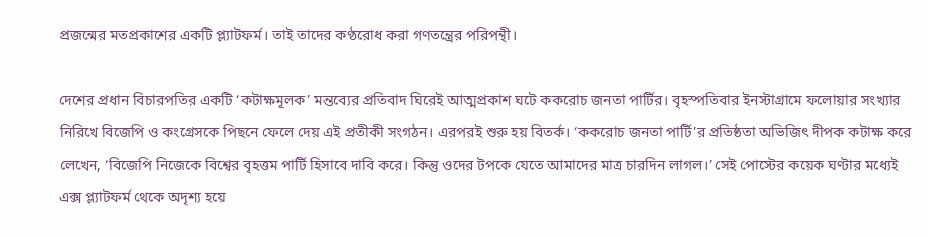প্রজন্মের মতপ্রকাশের একটি প্ল্যাটফর্ম। তাই তাদের কণ্ঠরোধ করা গণতন্ত্রের পরিপন্থী।

দেশের প্রধান বিচারপতির একটি ‘কটাক্ষমূলক’ মন্তব্যের প্রতিবাদ ঘিরেই আত্মপ্রকাশ ঘটে ককরোচ জনতা পার্টির। বৃহস্পতিবার ইনস্টাগ্রামে ফলোয়ার সংখ্যার নিরিখে বিজেপি ও কংগ্রেসকে পিছনে ফেলে দেয় এই প্রতীকী সংগঠন। এরপরই শুরু হয় বিতর্ক। ‘ককরোচ জনতা পার্টি’র প্রতিষ্ঠতা অভিজিৎ দীপক কটাক্ষ করে লেখেন, ‘বিজেপি নিজেকে বিশ্বের বৃহত্তম পার্টি হিসাবে দাবি করে। কিন্তু ওদের টপকে যেতে আমাদের মাত্র চারদিন লাগল।’ সেই পোস্টের কয়েক ঘণ্টার মধ্যেই এক্স প্ল্যাটফর্ম থেকে অদৃশ্য হয়ে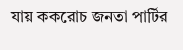যায় ককরোচ জনতা পার্টির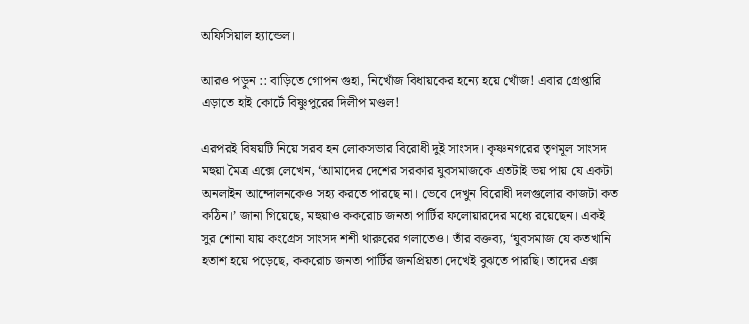অফিসিয়াল হ্যান্ডেল।

আরও পড়ুন :: বাড়িতে গোপন গুহা, নিখোঁজ বিধায়কের হন্যে হয়ে খোঁজ! এবার গ্রেপ্তারি এড়াতে হাই কোর্টে বিষ্ণুপুরের দিলীপ মণ্ডল!

এরপরই বিষয়টি নিয়ে সরব হন লোকসভার বিরোধী দুই সাংসদ। কৃষ্ণনগরের তৃণমূল সাংসদ মহুয়া মৈত্র এক্সে লেখেন, ‘আমাদের দেশের সরকার যুবসমাজকে এতটাই ভয় পায় যে একটা অনলাইন আন্দোলনকেও সহ্য করতে পারছে না। ভেবে দেখুন বিরোধী দলগুলোর কাজটা কত কঠিন।’ জানা গিয়েছে, মহুয়াও ককরোচ জনতা পার্টির ফলোয়ারদের মধ্যে রয়েছেন। একই সুর শোনা যায় কংগ্রেস সাংসদ শশী থারুরের গলাতেও। তাঁর বক্তব্য, ‘যুবসমাজ যে কতখানি হতাশ হয়ে পড়েছে, ককরোচ জনতা পার্টির জনপ্রিয়তা দেখেই বুঝতে পারছি। তাদের এক্স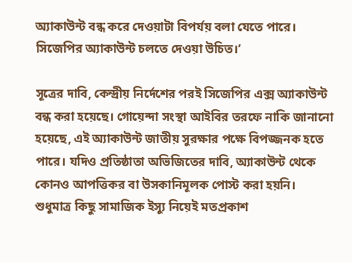অ্যাকাউন্ট বন্ধ করে দেওয়াটা বিপর্যয় বলা যেতে পারে। সিজেপির অ্যাকাউন্ট চলতে দেওয়া উচিত।’

সূত্রের দাবি, কেন্দ্রীয় নির্দেশের পরই সিজেপির এক্স অ্যাকাউন্ট বন্ধ করা হয়েছে। গোয়েন্দা সংস্থা আইবির তরফে নাকি জানানো হয়েছে, এই অ্যাকাউন্ট জাতীয় সুরক্ষার পক্ষে বিপজ্জনক হতে পারে। যদিও প্রতিষ্ঠাতা অভিজিতের দাবি, অ্যাকাউন্ট থেকে কোনও আপত্তিকর বা উসকানিমূলক পোস্ট করা হয়নি। শুধুমাত্র কিছু সামাজিক ইস্যু নিয়েই মতপ্রকাশ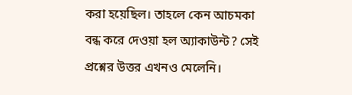করা হয়েছিল। তাহলে কেন আচমকা বন্ধ করে দেওয়া হল অ্যাকাউন্ট? সেই প্রশ্নের উত্তর এখনও মেলেনি।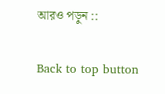আরও পড়ুন ::

Back to top button